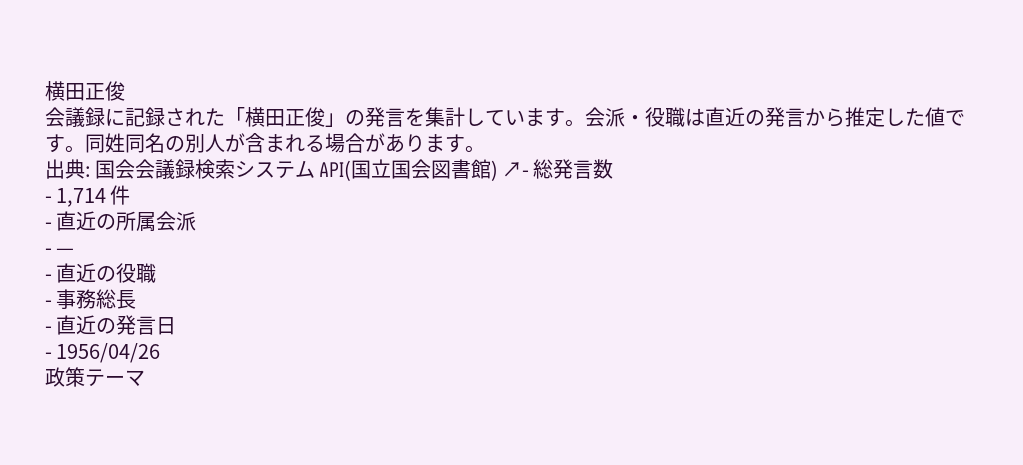横田正俊
会議録に記録された「横田正俊」の発言を集計しています。会派・役職は直近の発言から推定した値です。同姓同名の別人が含まれる場合があります。
出典: 国会会議録検索システム API(国立国会図書館) ↗- 総発言数
- 1,714 件
- 直近の所属会派
- —
- 直近の役職
- 事務総長
- 直近の発言日
- 1956/04/26
政策テーマ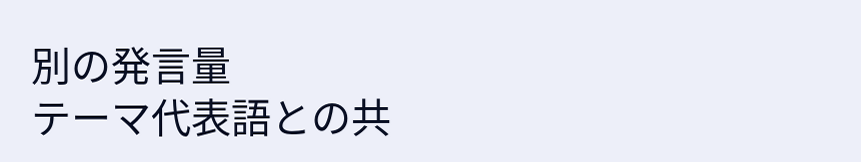別の発言量
テーマ代表語との共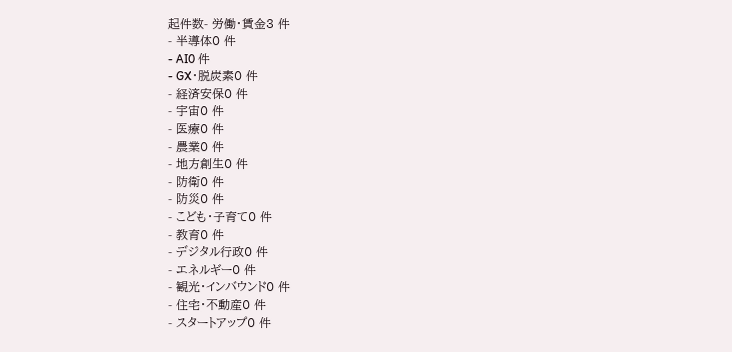起件数- 労働・賃金3 件
- 半導体0 件
- AI0 件
- GX・脱炭素0 件
- 経済安保0 件
- 宇宙0 件
- 医療0 件
- 農業0 件
- 地方創生0 件
- 防衛0 件
- 防災0 件
- こども・子育て0 件
- 教育0 件
- デジタル行政0 件
- エネルギー0 件
- 観光・インバウンド0 件
- 住宅・不動産0 件
- スタートアップ0 件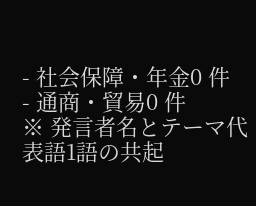- 社会保障・年金0 件
- 通商・貿易0 件
※ 発言者名とテーマ代表語1語の共起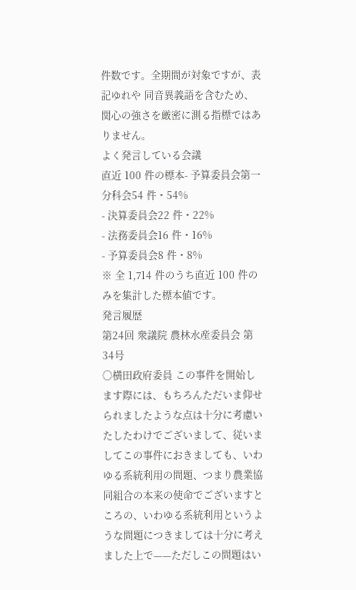件数です。全期間が対象ですが、表記ゆれや 同音異義語を含むため、関心の強さを厳密に測る指標ではありません。
よく発言している会議
直近 100 件の標本- 予算委員会第一分科会54 件・54%
- 決算委員会22 件・22%
- 法務委員会16 件・16%
- 予算委員会8 件・8%
※ 全 1,714 件のうち直近 100 件のみを集計した標本値です。
発言履歴
第24回 衆議院 農林水産委員会 第34号
○横田政府委員 この事件を開始します際には、もちろんただいま仰せられましたような点は十分に考慮いたしたわけでございまして、従いましてこの事件におきましても、いわゆる系統利用の問題、つまり農業協同組合の本来の使命でございますところの、いわゆる系統利用というような問題につきましては十分に考えました上で——ただしこの問題はい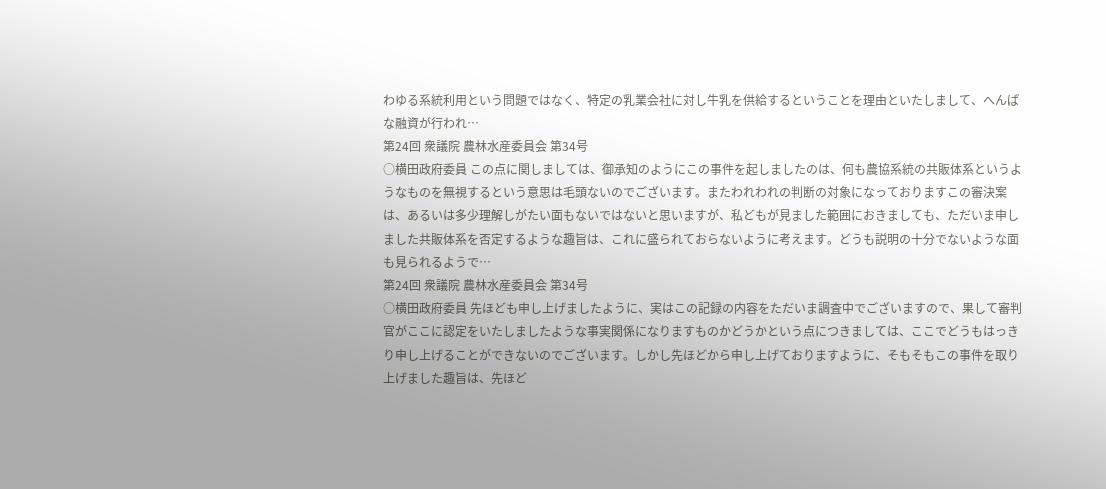わゆる系統利用という問題ではなく、特定の乳業会社に対し牛乳を供給するということを理由といたしまして、へんぱな融資が行われ…
第24回 衆議院 農林水産委員会 第34号
○横田政府委員 この点に関しましては、御承知のようにこの事件を起しましたのは、何も農協系統の共販体系というようなものを無視するという意思は毛頭ないのでございます。またわれわれの判断の対象になっておりますこの審決案は、あるいは多少理解しがたい面もないではないと思いますが、私どもが見ました範囲におきましても、ただいま申しました共販体系を否定するような趣旨は、これに盛られておらないように考えます。どうも説明の十分でないような面も見られるようで…
第24回 衆議院 農林水産委員会 第34号
○横田政府委員 先ほども申し上げましたように、実はこの記録の内容をただいま調査中でございますので、果して審判官がここに認定をいたしましたような事実関係になりますものかどうかという点につきましては、ここでどうもはっきり申し上げることができないのでございます。しかし先ほどから申し上げておりますように、そもそもこの事件を取り上げました趣旨は、先ほど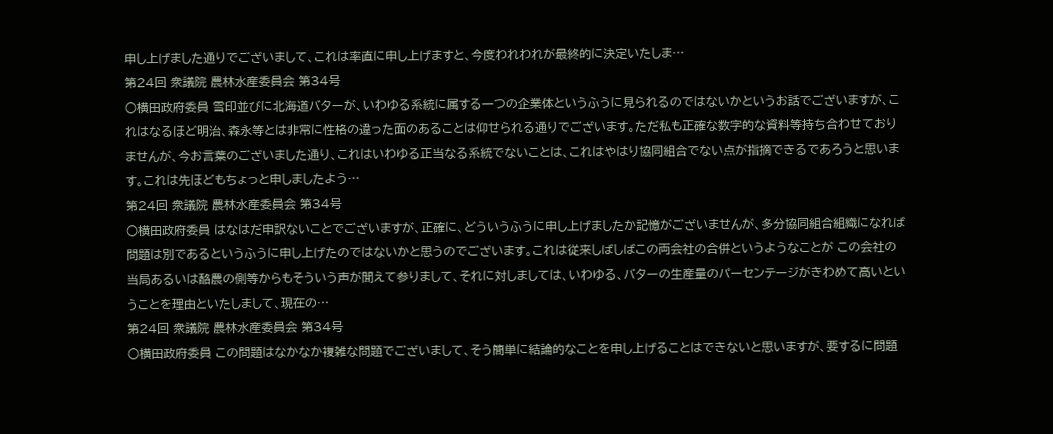申し上げました通りでございまして、これは率直に申し上げますと、今度われわれが最終的に決定いたしま…
第24回 衆議院 農林水産委員会 第34号
○横田政府委員 雪印並びに北海道バターが、いわゆる系統に属する一つの企業体というふうに見られるのではないかというお話でございますが、これはなるほど明治、森永等とは非常に性格の違った面のあることは仰せられる通りでございます。ただ私も正確な数字的な資料等持ち合わせておりませんが、今お言葉のございました通り、これはいわゆる正当なる系統でないことは、これはやはり協同組合でない点が指摘できるであろうと思います。これは先ほどもちょっと申しましたよう…
第24回 衆議院 農林水産委員会 第34号
○横田政府委員 はなはだ申訳ないことでございますが、正確に、どういうふうに申し上げましたか記憶がございませんが、多分協同組合組織になれば問題は別であるというふうに申し上げたのではないかと思うのでございます。これは従来しばしばこの両会社の合併というようなことが この会社の当局あるいは酪農の側等からもそういう声が聞えて参りまして、それに対しましては、いわゆる、バターの生産量のパーセンテージがきわめて高いということを理由といたしまして、現在の…
第24回 衆議院 農林水産委員会 第34号
○横田政府委員 この問題はなかなか複雑な問題でございまして、そう簡単に結論的なことを申し上げることはできないと思いますが、要するに問題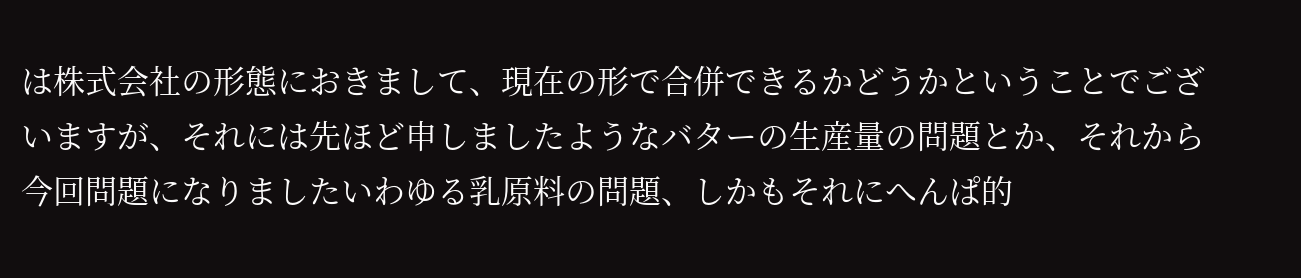は株式会社の形態におきまして、現在の形で合併できるかどうかということでございますが、それには先ほど申しましたようなバターの生産量の問題とか、それから今回問題になりましたいわゆる乳原料の問題、しかもそれにへんぱ的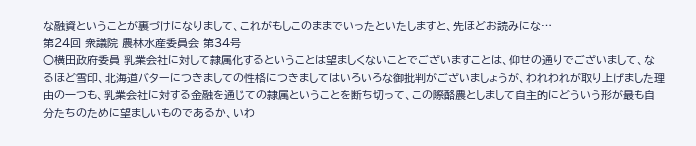な融資ということが裏づけになりまして、これがもしこのままでいったといたしますと、先ほどお読みにな…
第24回 衆議院 農林水産委員会 第34号
○横田政府委員 乳業会社に対して隷属化するということは望ましくないことでございますことは、仰せの通りでございまして、なるほど雪印、北海道バターにつきましての性格につきましてはいろいろな御批判がございましょうが、われわれが取り上げました理由の一つも、乳業会社に対する金融を通じての隷属ということを断ち切って、この際酪農としまして自主的にどういう形が最も自分たちのために望ましいものであるか、いわ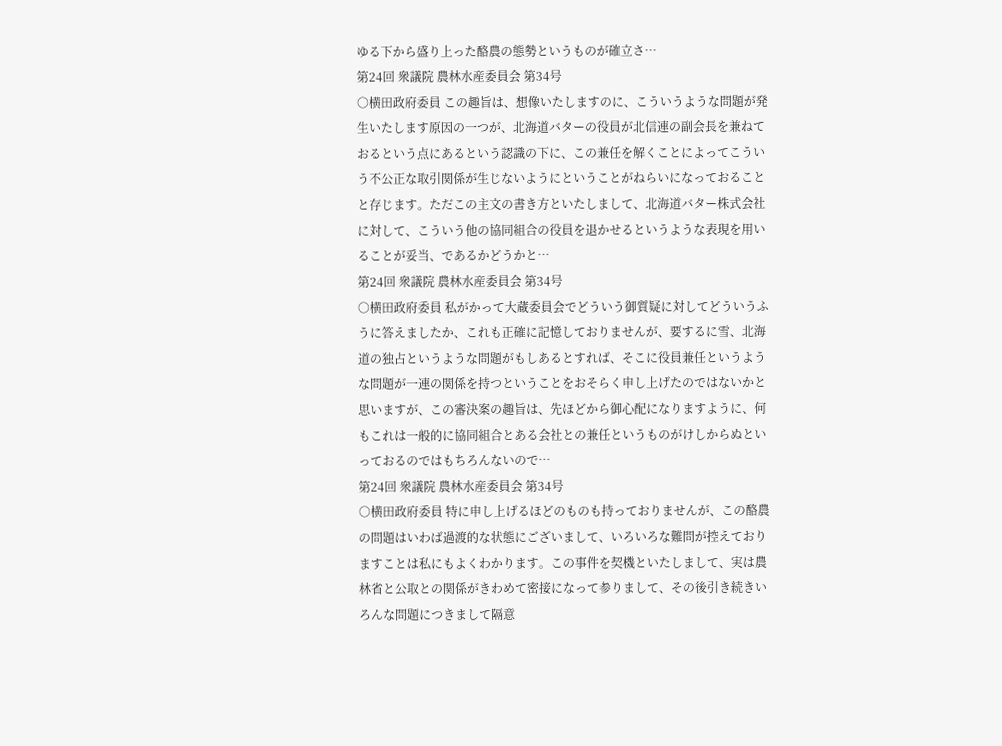ゆる下から盛り上った酪農の態勢というものが確立さ…
第24回 衆議院 農林水産委員会 第34号
○横田政府委員 この趣旨は、想像いたしますのに、こういうような問題が発生いたします原因の一つが、北海道バターの役員が北信連の副会長を兼ねておるという点にあるという認識の下に、この兼任を解くことによってこういう不公正な取引関係が生じないようにということがねらいになっておることと存じます。ただこの主文の書き方といたしまして、北海道バター株式会社に対して、こういう他の協同組合の役員を退かせるというような表現を用いることが妥当、であるかどうかと…
第24回 衆議院 農林水産委員会 第34号
○横田政府委員 私がかって大蔵委員会でどういう御質疑に対してどういうふうに答えましたか、これも正確に記憶しておりませんが、要するに雪、北海道の独占というような問題がもしあるとすれば、そこに役員兼任というような問題が一連の関係を持つということをおそらく申し上げたのではないかと思いますが、この審決案の趣旨は、先ほどから御心配になりますように、何もこれは一般的に協同組合とある会社との兼任というものがけしからぬといっておるのではもちろんないので…
第24回 衆議院 農林水産委員会 第34号
○横田政府委員 特に申し上げるほどのものも持っておりませんが、この酪農の問題はいわば過渡的な状態にございまして、いろいろな難問が控えておりますことは私にもよくわかります。この事件を契機といたしまして、実は農林省と公取との関係がきわめて密接になって参りまして、その後引き続きいろんな問題につきまして隔意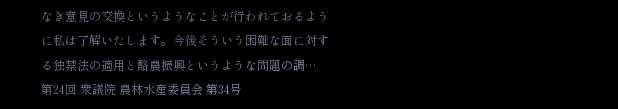なき意見の交換というようなことが行われておるように私は了解いたします。今後そういう困難な面に対する独禁法の適用と酪農振興というような問題の調…
第24回 衆議院 農林水産委員会 第34号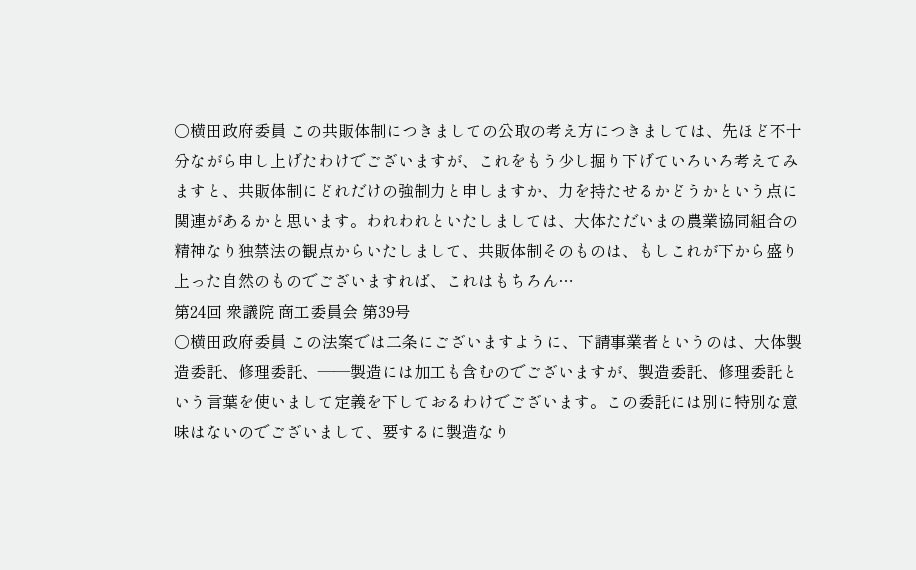○横田政府委員 この共販体制につきましての公取の考え方につきましては、先ほど不十分ながら申し上げたわけでございますが、これをもう少し掘り下げていろいろ考えてみますと、共販体制にどれだけの強制力と申しますか、力を持たせるかどうかという点に関連があるかと思います。われわれといたしましては、大体ただいまの農業協同組合の精神なり独禁法の観点からいたしまして、共販体制そのものは、もしこれが下から盛り上った自然のものでございますれば、これはもちろん…
第24回 衆議院 商工委員会 第39号
○横田政府委員 この法案では二条にございますように、下請事業者というのは、大体製造委託、修理委託、——製造には加工も含むのでございますが、製造委託、修理委託という言葉を使いまして定義を下しておるわけでございます。この委託には別に特別な意味はないのでございまして、要するに製造なり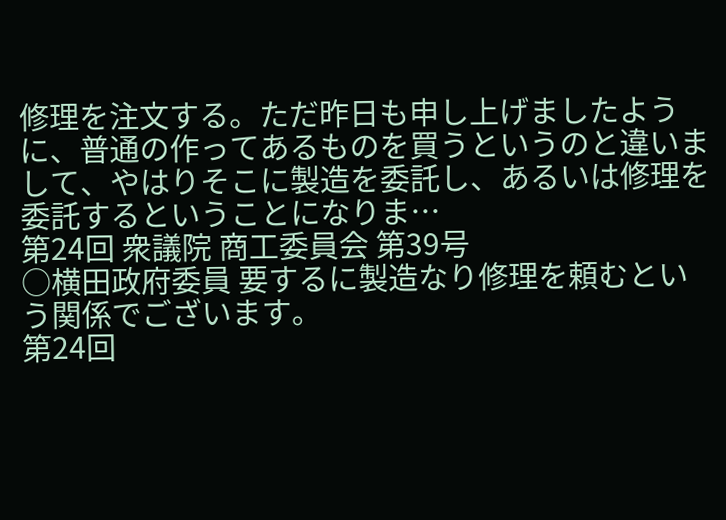修理を注文する。ただ昨日も申し上げましたように、普通の作ってあるものを買うというのと違いまして、やはりそこに製造を委託し、あるいは修理を委託するということになりま…
第24回 衆議院 商工委員会 第39号
○横田政府委員 要するに製造なり修理を頼むという関係でございます。
第24回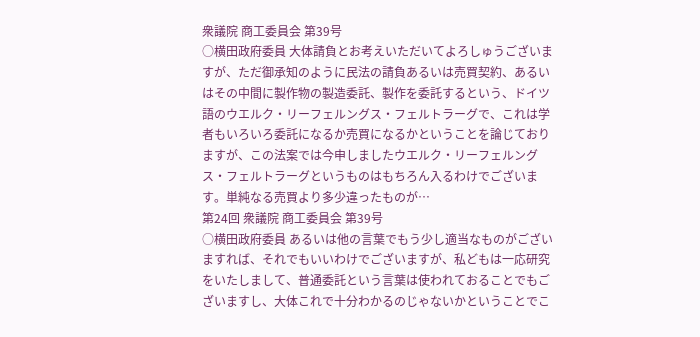衆議院 商工委員会 第39号
○横田政府委員 大体請負とお考えいただいてよろしゅうございますが、ただ御承知のように民法の請負あるいは売買契約、あるいはその中間に製作物の製造委託、製作を委託するという、ドイツ語のウエルク・リーフェルングス・フェルトラーグで、これは学者もいろいろ委託になるか売買になるかということを論じておりますが、この法案では今申しましたウエルク・リーフェルングス・フェルトラーグというものはもちろん入るわけでございます。単純なる売買より多少違ったものが…
第24回 衆議院 商工委員会 第39号
○横田政府委員 あるいは他の言葉でもう少し適当なものがございますれば、それでもいいわけでございますが、私どもは一応研究をいたしまして、普通委託という言葉は使われておることでもございますし、大体これで十分わかるのじゃないかということでこ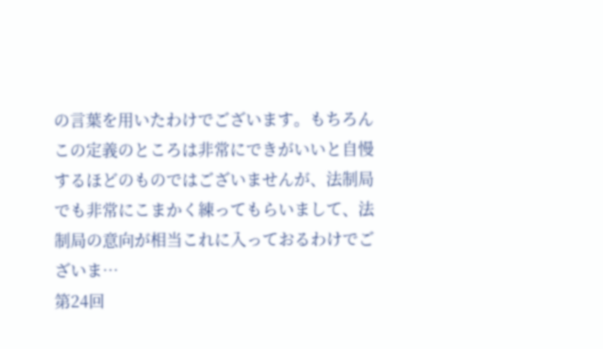の言葉を用いたわけでございます。もちろんこの定義のところは非常にできがいいと自慢するほどのものではございませんが、法制局でも非常にこまかく練ってもらいまして、法制局の意向が相当これに入っておるわけでございま…
第24回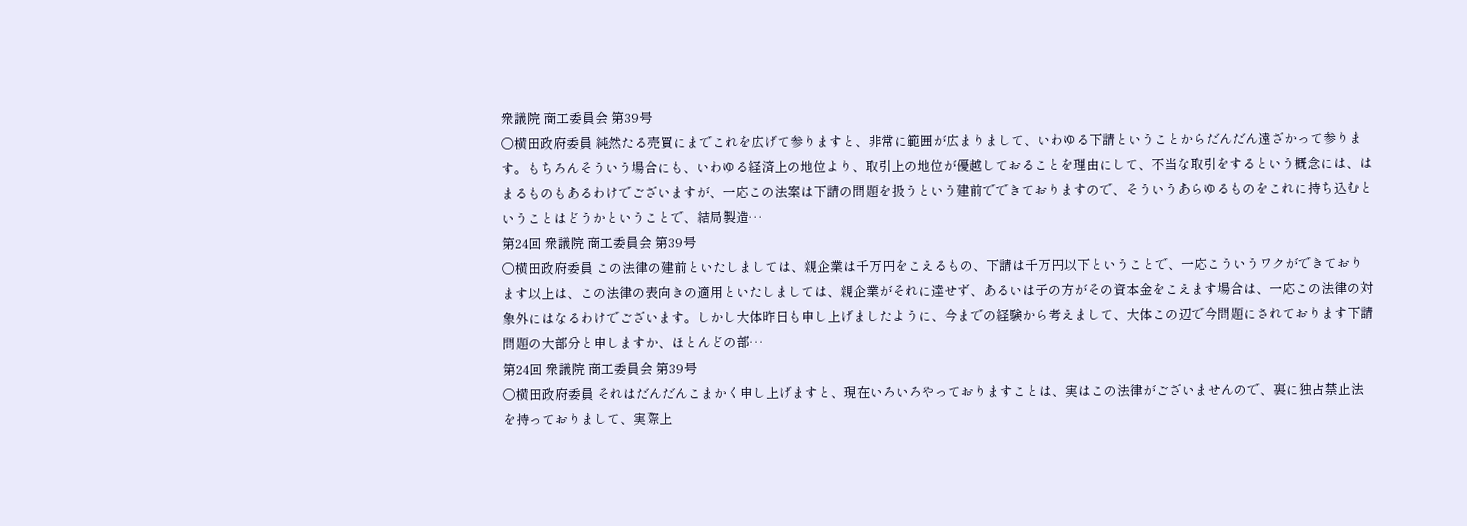衆議院 商工委員会 第39号
○横田政府委員 純然たる売買にまでこれを広げて参りますと、非常に範囲が広まりまして、いわゆる下請ということからだんだん遠ざかって参ります。もちろんそういう場合にも、いわゆる経済上の地位より、取引上の地位が優越しておることを理由にして、不当な取引をするという概念には、はまるものもあるわけでございますが、一応この法案は下請の問題を扱うという建前でできておりますので、そういうあらゆるものをこれに持ち込むということはどうかということで、結局製造…
第24回 衆議院 商工委員会 第39号
○横田政府委員 この法律の建前といたしましては、親企業は千万円をこえるもの、下請は千万円以下ということで、一応こういうワクができております以上は、この法律の表向きの適用といたしましては、親企業がそれに達せず、あるいは子の方がその資本金をこえます場合は、一応この法律の対象外にはなるわけでございます。しかし大体昨日も申し上げましたように、今までの経験から考えまして、大体この辺で今問題にされております下請問題の大部分と申しますか、ほとんどの部…
第24回 衆議院 商工委員会 第39号
○横田政府委員 それはだんだんこまかく申し上げますと、現在いろいろやっておりますことは、実はこの法律がございませんので、裏に独占禁止法を持っておりまして、実際上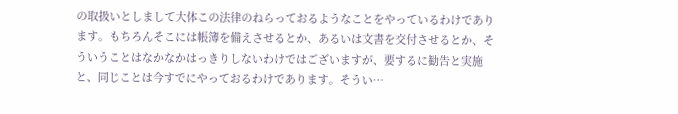の取扱いとしまして大体この法律のねらっておるようなことをやっているわけであります。もちろんそこには帳簿を備えさせるとか、あるいは文書を交付させるとか、そういうことはなかなかはっきりしないわけではございますが、要するに勧告と実施と、同じことは今すでにやっておるわけであります。そうい…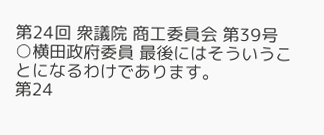第24回 衆議院 商工委員会 第39号
○横田政府委員 最後にはそういうことになるわけであります。
第24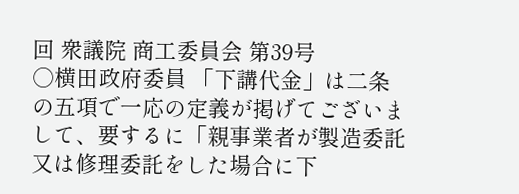回 衆議院 商工委員会 第39号
○横田政府委員 「下講代金」は二条の五項で一応の定義が掲げてございまして、要するに「親事業者が製造委託又は修理委託をした場合に下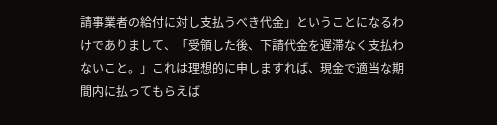請事業者の給付に対し支払うべき代金」ということになるわけでありまして、「受領した後、下請代金を遅滞なく支払わないこと。」これは理想的に申しますれば、現金で適当な期間内に払ってもらえば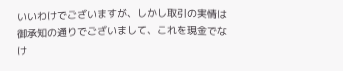いいわけでございますが、しかし取引の実情は御承知の通りでございまして、これを現金でなけ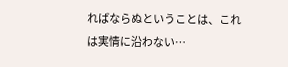ればならぬということは、これは実情に沿わない…